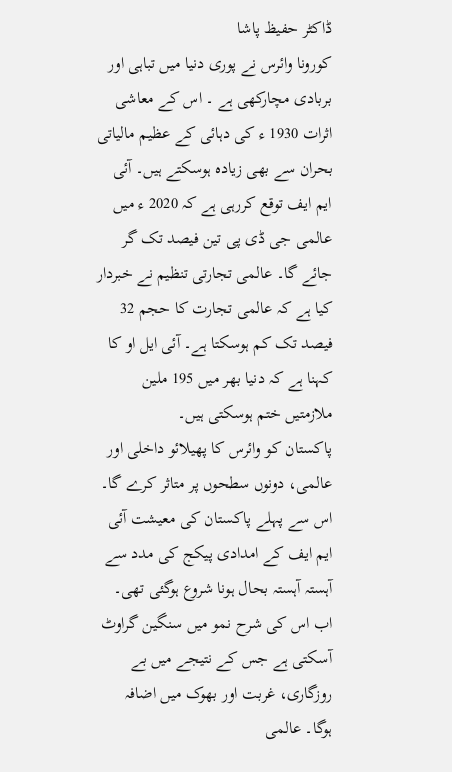ڈاکٹر حفیظ پاشا
کورونا وائرس نے پوری دنیا میں تباہی اور بربادی مچارکھی ہے ۔ اس کے معاشی اثرات 1930 ء کی دہائی کے عظیم مالیاتی بحران سے بھی زیادہ ہوسکتے ہیں۔ آئی ایم ایف توقع کررہی ہے کہ 2020 ء میں عالمی جی ڈی پی تین فیصد تک گر جائے گا۔ عالمی تجارتی تنظیم نے خبردار کیا ہے کہ عالمی تجارت کا حجم 32 فیصد تک کم ہوسکتا ہے۔ آئی ایل او کا کہنا ہے کہ دنیا بھر میں 195 ملین ملازمتیں ختم ہوسکتی ہیں۔
پاکستان کو وائرس کا پھیلائو داخلی اور عالمی، دونوں سطحوں پر متاثر کرے گا۔ اس سے پہلے پاکستان کی معیشت آئی ایم ایف کے امدادی پیکج کی مدد سے آہستہ آہستہ بحال ہونا شروع ہوگئی تھی۔ اب اس کی شرح نمو میں سنگین گراوٹ آسکتی ہے جس کے نتیجے میں بے روزگاری، غربت اور بھوک میں اضافہ ہوگا۔ عالمی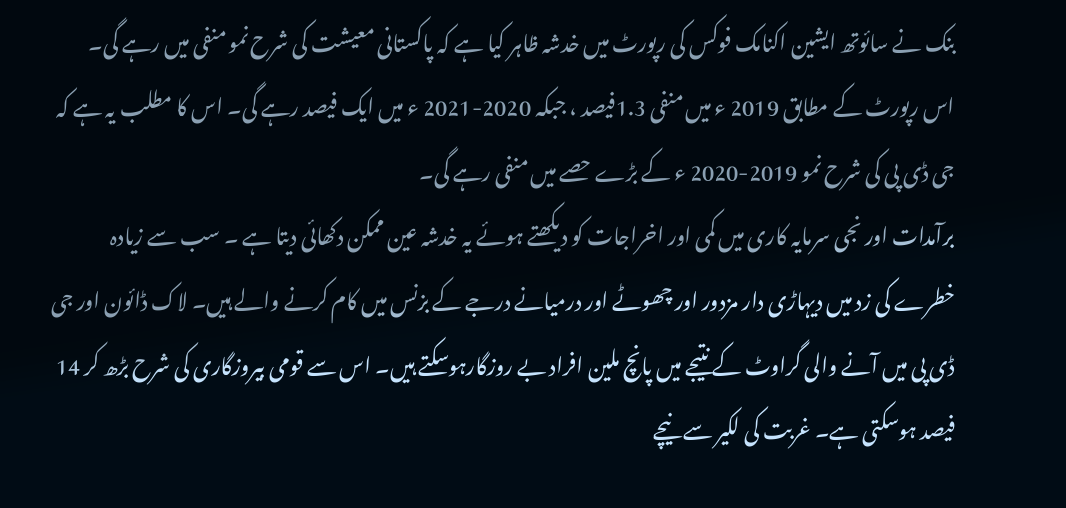بنک نے سائوتھ ایشین اکنامک فوکس کی رپورٹ میں خدشہ ظاہر کیا ہے کہ پاکستانی معیشت کی شرح نمو منفی میں رہے گی۔ اس رپورٹ کے مطابق 2019 ء میں منفی 1.3فیصد ، جبکہ 2020-2021 ء میں ایک فیصد رہے گی۔ اس کا مطلب یہ ہے کہ جی ڈی پی کی شرح نمو 2019-2020 ء کے بڑے حصے میں منفی رہے گی۔
برآمدات اور نجی سرمایہ کاری میں کمی اور اخراجات کو دیکھتے ہوئے یہ خدشہ عین ممکن دکھائی دیتا ہے ۔ سب سے زیادہ خطرے کی زد میں دیہاڑی دار مزدور اور چھوٹے اور درمیانے درجے کے بزنس میں کام کرنے والے ہیں۔ لاک ڈائون اور جی ڈی پی میں آنے والی گراوٹ کے نتیجے میں پانچ ملین افراد بے روزگارہوسکتے ہیں۔ اس سے قومی بیروزگاری کی شرح بڑھ کر 14 فیصد ہوسکتی ہے۔ غربت کی لکیر سے نیچے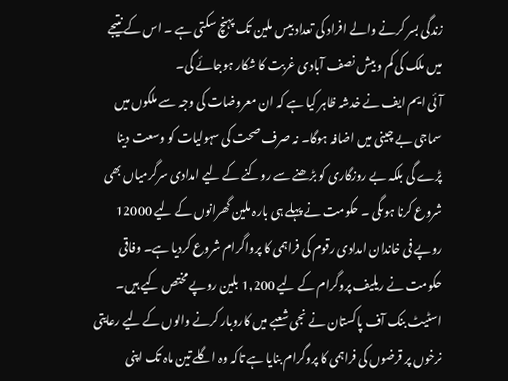زندگی بسر کرنے والے افراد کی تعداد بیس ملین تک پہنچ سکتی ہے ۔ اس کے نتیجے میں ملک کی کم و بیش نصف آبادی غربت کا شکار ہوجائے گی۔
آئی ایم ایف نے خدشہ ظاہر کیا ہے کہ ان معروضات کی وجہ سے ملکوں میں سماجی بے چینی میں اضافہ ہوگا۔ نہ صرف صحت کی سہولیات کو وسعت دینا پڑے گی بلکہ بے روزگاری کو بڑھنے سے روکنے کے لیے امدادی سرگرمیاں بھی شروع کرنا ہوںگی ۔ حکومت نے پہلے ہی بارہ ملین گھرانوں کے لیے 12000 روپے فی خاندان امدادی رقوم کی فراہمی کا پرواگرام شروع کردیا ہے۔ وفاقی حکومت نے ریلیف پروگرام کے لیے 1,200 بلین روپے مختص کیے ہیں۔
اسٹیٹ بنک آف پاکستان نے نجی شعبے میں کاروبار کرنے والوں کے لیے رعایتی نرخوں پر قرضوں کی فراہمی کا پروگرام بنایا ہے تاکہ وہ اگلے تین ماہ تک اپنی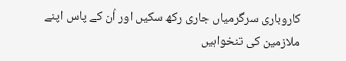کاروباری سرگرمیاں جاری رکھ سکیں اور اُن کے پاس اپنے ملازمین کی تنخواہیں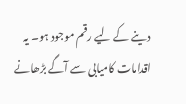دینے کے لیے رقم موجود ہو۔ یہ اقدامات کامیابی سے آگے بڑھانے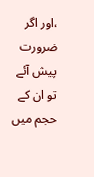،اور اگر ضرورت پیش آئے تو ان کے حجم میں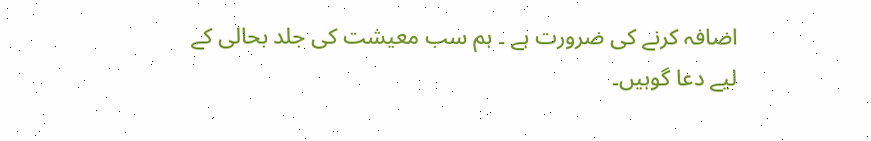اضافہ کرنے کی ضرورت ہے ۔ ہم سب معیشت کی جلد بحالی کے لیے دعا گوہیں۔